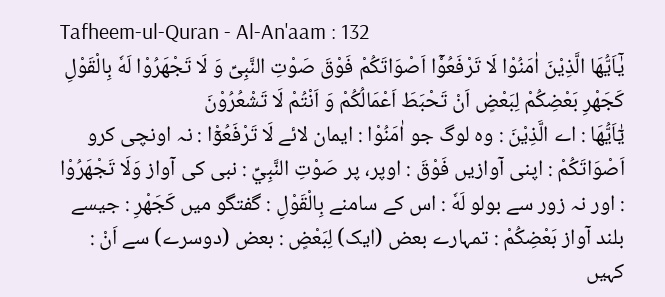Tafheem-ul-Quran - Al-An'aam : 132
یٰۤاَیُّهَا الَّذِیْنَ اٰمَنُوْا لَا تَرْفَعُوْۤا اَصْوَاتَكُمْ فَوْقَ صَوْتِ النَّبِیِّ وَ لَا تَجْهَرُوْا لَهٗ بِالْقَوْلِ كَجَهْرِ بَعْضِكُمْ لِبَعْضٍ اَنْ تَحْبَطَ اَعْمَالُكُمْ وَ اَنْتُمْ لَا تَشْعُرُوْنَ
يٰٓاَيُّهَا : اے الَّذِيْنَ : وہ لوگ جو اٰمَنُوْا : ایمان لائے لَا تَرْفَعُوْٓا : نہ اونچی کرو اَصْوَاتَكُمْ : اپنی آوازیں فَوْقَ : اوپر، پر صَوْتِ النَّبِيِّ : نبی کی آواز وَلَا تَجْهَرُوْا : اور نہ زور سے بولو لَهٗ : اس کے سامنے بِالْقَوْلِ : گفتگو میں كَجَهْرِ : جیسے بلند آواز بَعْضِكُمْ : تمہارے بعض (ایک) لِبَعْضٍ : بعض (دوسرے) سے اَنْ : کہیں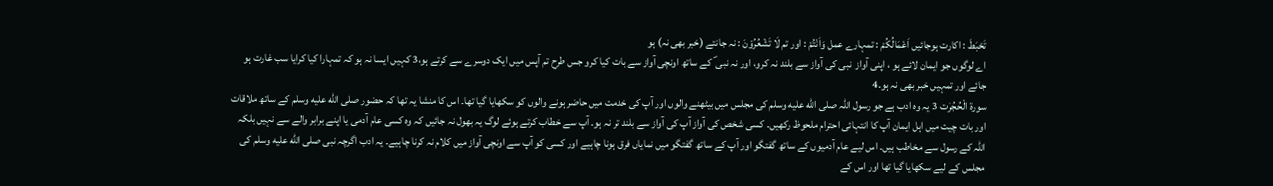تَحْبَطَ : اکارت ہوجائیں اَعْمَالُكُمْ : تمہارے عمل وَاَنْتُمْ : اور تم لَا تَشْعُرُوْنَ : نہ جانتے (خبر بھی نہ) ہو
اے لوگوں جو ایمان لائے ہو ، اپنی آواز  نبی کی آواز سے بلند نہ کرو، اور نہ نبی ؐ کے ساتھ اونچی آواز سے بات کیا کرو جس طرح تم آپس میں ایک دوسرے سے کرتے ہو،3 کہیں ایسا نہ ہو کہ تمہارا کیا کرایا سب غارت ہو جائے اور تمہیں خبر بھی نہ ہو۔4
سورة الْحُجُرٰت 3 یہ وہ ادب ہے جو رسول اللہ صلى الله عليه وسلم کی مجلس میں بیٹھنے والوں اور آپ کی خدمت میں حاضر ہونے والوں کو سکھایا گیا تھا۔ اس کا منشا یہ تھا کہ حضور صلى الله عليه وسلم کے ساتھ ملاقات اور بات چیت میں اہل ایمان آپ کا انتہائی احترام ملحوظ رکھیں۔ کسی شخص کی آواز آپ کی آواز سے بلند تر نہ ہو۔ آپ سے خطاب کرتے ہوئے لوگ یہ بھول نہ جائیں کہ وہ کسی عام آدمی یا اپنے برابر والے سے نہیں بلکہ اللہ کے رسول سے مخاطب ہیں۔ اس لیے عام آدمیوں کے ساتھ گفتگو اور آپ کے ساتھ گفتگو میں نمایاں فرق ہونا چاہیے اور کسی کو آپ سے اونچی آواز میں کلام نہ کرنا چاہیے۔ یہ ادب اگرچہ نبی صلى الله عليه وسلم کی مجلس کے لیے سکھایا گیا تھا اور اس کے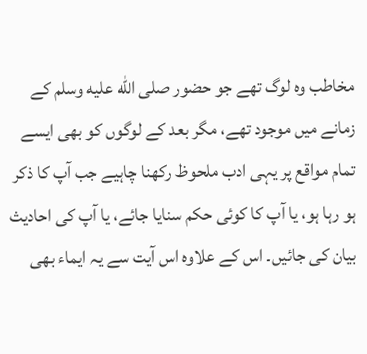مخاطب وہ لوگ تھے جو حضور صلى الله عليه وسلم کے زمانے میں موجود تھے، مگر بعد کے لوگوں کو بھی ایسے تمام مواقع پر یہی ادب ملحوظ رکھنا چاہیے جب آپ کا ذکر ہو رہا ہو، یا آپ کا کوئی حکم سنایا جائے، یا آپ کی احادیث بیان کی جائیں۔ اس کے علاوہ اس آیت سے یہ ایماء بھی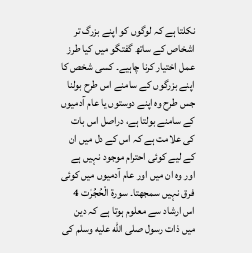نکلتا ہے کہ لوگوں کو اپنے بزرگ تر اشخاص کے ساتھ گفتگو میں کیا طرز عمل اختیار کرنا چاہیے۔ کسی شخص کا اپنے بزرگوں کے سامنے اس طرح بولنا جس طرح وہ اپنے دوستوں یا عام آدمیوں کے سامنے بولتا ہے، دراصل اس بات کی علامت ہے کہ اس کے دل میں ان کے لیے کوئی احترام موجود نہیں ہے اور وہ ان میں اور عام آدمیوں میں کوئی فرق نہیں سمجھتا۔ سورة الْحُجُرٰت 4 اس ارشاد سے معلوم ہوتا ہے کہ دین میں ذات رسول صلى الله عليه وسلم کی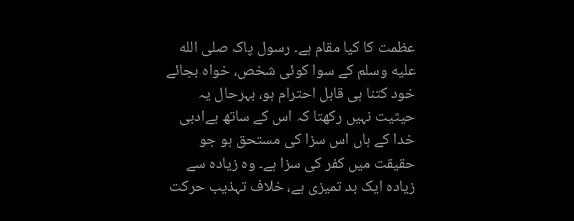عظمت کا کیا مقام ہے۔ رسول پاک صلى الله عليه وسلم کے سوا کوئی شخص، خواہ بجائے خود کتنا ہی قابل احترام ہو، بہرحال یہ حیثیت نہیں رکھتا کہ اس کے ساتھ بےادبی خدا کے ہاں اس سزا کی مستحق ہو جو حقیقت میں کفر کی سزا ہے۔ وہ زیادہ سے زیادہ ایک بد تمیزی ہے، خلاف تہذیب حرکت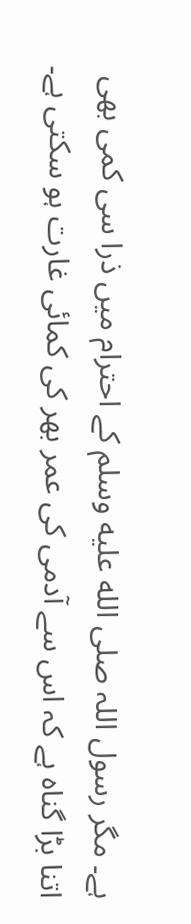ہے۔ مگر رسول اللہ صلى الله عليه وسلم کے احترام میں ذرا سی کمی بھی اتنا بڑا گناہ ہے کہ اس سے آدمی کی عمر بھر کی کمائی غارت ہو سکتی ہے۔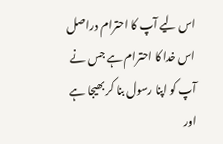اس لیے آپ کا احترام دراصل اس خدا کا احترام ہے جس نے آپ کو اپنا رسول بنا کر بھیجا ہے اور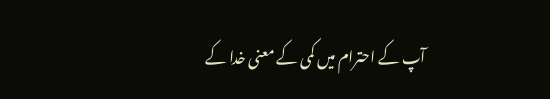آپ کے احترام میں کمی کے معنی خدا کے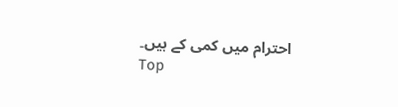احترام میں کمی کے ہیں۔
Top